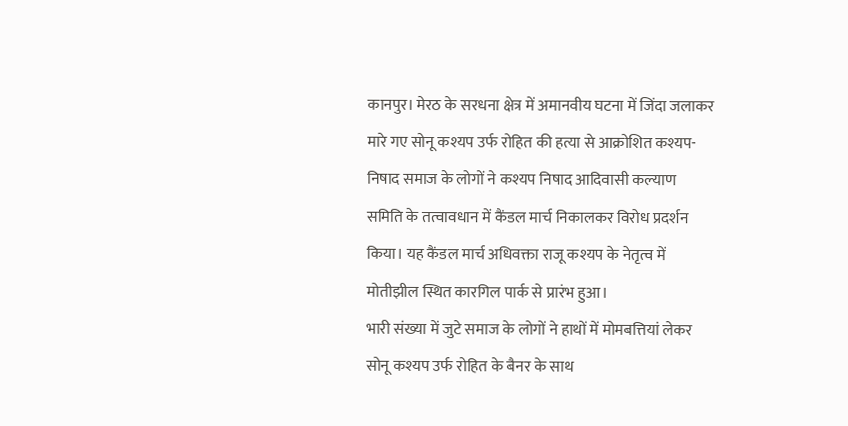कानपुर। मेरठ के सरधना क्षेत्र में अमानवीय घटना में जिंदा जलाकर मारे गए सोनू कश्यप उर्फ रोहित की हत्या से आक्रोशित कश्यप-निषाद समाज के लोगों ने कश्यप निषाद आदिवासी कल्याण समिति के तत्वावधान में कैंडल मार्च निकालकर विरोध प्रदर्शन किया। यह कैंडल मार्च अधिवक्ता राजू कश्यप के नेतृत्व में मोतीझील स्थित कारगिल पार्क से प्रारंभ हुआ।
भारी संख्या में जुटे समाज के लोगों ने हाथों में मोमबत्तियां लेकर सोनू कश्यप उर्फ रोहित के बैनर के साथ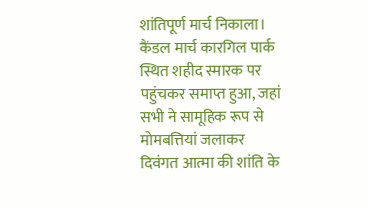शांतिपूर्ण मार्च निकाला। कैंडल मार्च कारगिल पार्क स्थित शहीद स्मारक पर पहुंचकर समाप्त हुआ, जहां सभी ने सामूहिक रूप से मोमबत्तियां जलाकर दिवंगत आत्मा की शांति के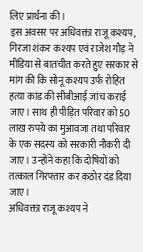लिए प्रार्थना की।
इस अवसर पर अधिवक्ता राजू कश्यप, गिरजा शंकर कश्यप एवं राजेश गौड़ ने मीडिया से बातचीत करते हुए सरकार से मांग की कि सोनू कश्यप उर्फ रोहित हत्या कांड की सीबीआई जांच कराई जाए। साथ ही पीड़ित परिवार को 50 लाख रुपये का मुआवजा तथा परिवार के एक सदस्य को सरकारी नौकरी दी जाए। उन्होंने कहा कि दोषियों को तत्काल गिरफ्तार कर कठोर दंड दिया जाए।
अधिवक्ता राजू कश्यप ने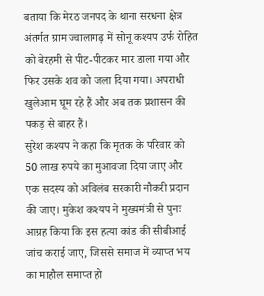बताया कि मेरठ जनपद के थाना सरधना क्षेत्र अंतर्गत ग्राम ज्वालागढ़ में सोनू कश्यप उर्फ रोहित को बेरहमी से पीट-पीटकर मार डाला गया और फिर उसके शव को जला दिया गया। अपराधी खुलेआम घूम रहे हैं और अब तक प्रशासन की पकड़ से बाहर हैं।
सुरेश कश्यप ने कहा कि मृतक के परिवार को 50 लाख रुपये का मुआवजा दिया जाए और एक सदस्य को अविलंब सरकारी नौकरी प्रदान की जाए। मुकेश कश्यप ने मुख्यमंत्री से पुनः आग्रह किया कि इस हत्या कांड की सीबीआई जांच कराई जाए, जिससे समाज में व्याप्त भय का माहौल समाप्त हो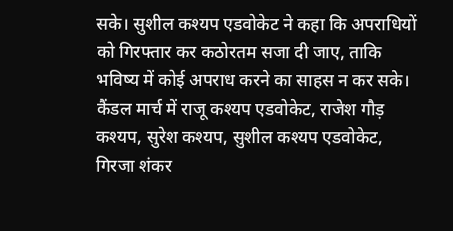सके। सुशील कश्यप एडवोकेट ने कहा कि अपराधियों को गिरफ्तार कर कठोरतम सजा दी जाए, ताकि भविष्य में कोई अपराध करने का साहस न कर सके।
कैंडल मार्च में राजू कश्यप एडवोकेट, राजेश गौड़ कश्यप, सुरेश कश्यप, सुशील कश्यप एडवोकेट, गिरजा शंकर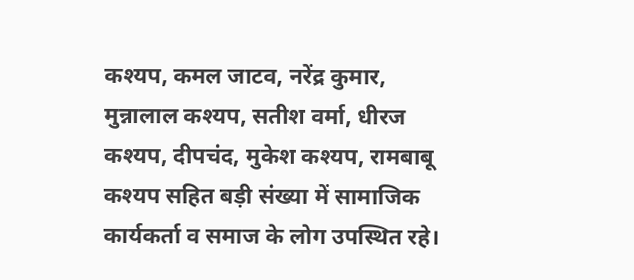कश्यप, कमल जाटव, नरेंद्र कुमार, मुन्नालाल कश्यप, सतीश वर्मा, धीरज कश्यप, दीपचंद, मुकेश कश्यप, रामबाबू कश्यप सहित बड़ी संख्या में सामाजिक कार्यकर्ता व समाज के लोग उपस्थित रहे।